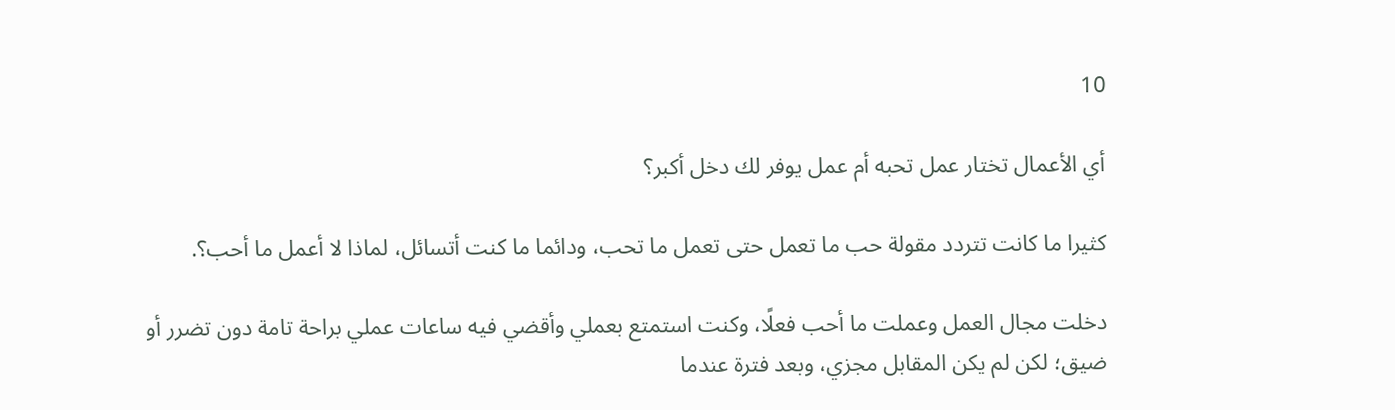10

أي الأعمال تختار عمل تحبه أم عمل يوفر لك دخل أكبر؟

كثيرا ما كانت تتردد مقولة حب ما تعمل حتى تعمل ما تحب، ودائما ما كنت أتسائل، لماذا لا أعمل ما أحب؟.

دخلت مجال العمل وعملت ما أحب فعلًا، وكنت استمتع بعملي وأقضي فيه ساعات عملي براحة تامة دون تضرر أو ضيق؛ لكن لم يكن المقابل مجزي، وبعد فترة عندما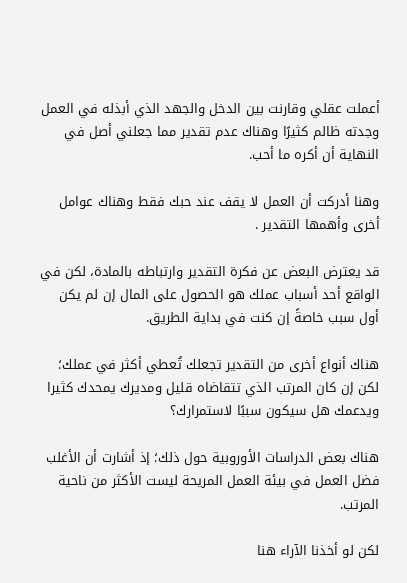أعملت عقلي وقارنت بين الدخل والجهد الذي أبذله في العمل وجدته ظالم كثيرًا وهناك عدم تقدير مما جعلني أصل في النهاية أن أكره ما أحب.

وهنا أدركت أن العمل لا يقف عند حبك فقط وهناك عوامل أخرى وأهمها التقدير .

قد يعترض البعض عن فكرة التقدير وارتباطه بالمادة، لكن في الواقع أحد أسباب عملك هو الحصول على المال إن لم يكن أول سبب خاصةً إن كنت في بداية الطريق.

هناك أنواع أخرى من التقدير تجعلك تُعطي أكثر في عملك؛ لكن إن كان المرتب الذي تتقاضاه قليل ومديرك يمحدك كثيرا ويدعمك هل سيكون سببًا لاستمرارك؟

هناك بعض الدراسات الأوروبية حول ذلك؛ إذ أشارت أن الأغلب فضل العمل في بيئة العمل المريحة ليست الأكثر من ناحية المرتب.

لكن لو أخذنا الآراء هنا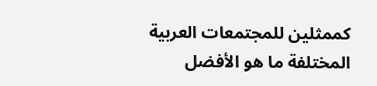كممثلين للمجتمعات العربية المختلفة ما هو الأفضل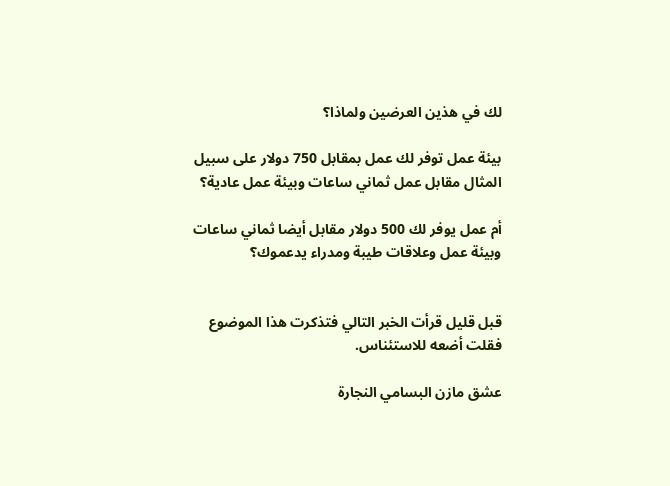لك في هذين العرضين ولماذا؟

بيئة عمل توفر لك عمل بمقابل 750 دولار على سبيل المثال مقابل عمل ثماني ساعات وبيئة عمل عادية؟

أم عمل يوفر لك 500 دولار مقابل أيضا ثماني ساعات وبيئة عمل وعلاقات طيبة ومدراء يدعموك؟


قبل قليل قرأت الخبر التالي فتذكرت هذا الموضوع فقلت أضعه للاستئناس.

عشق مازن البسامي النجارة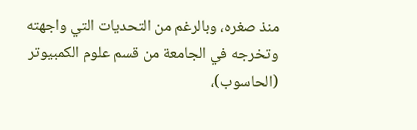منذ صغره، وبالرغم من التحديات التي واجهته وتخرجه في الجامعة من قسم علوم الكمبيوتر (الحاسوب)،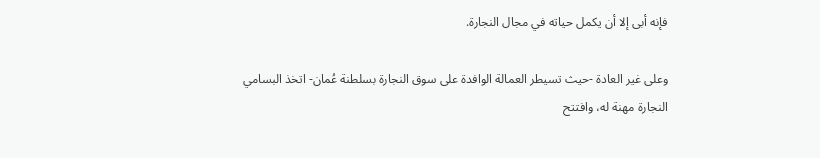فإنه أبى إلا أن يكمل حياته في مجال النجارة.

وعلى غير العادة -حيث تسيطر العمالة الوافدة على سوق النجارة بسلطنة عُمان- اتخذ البسامي النجارة مهنة له، وافتتح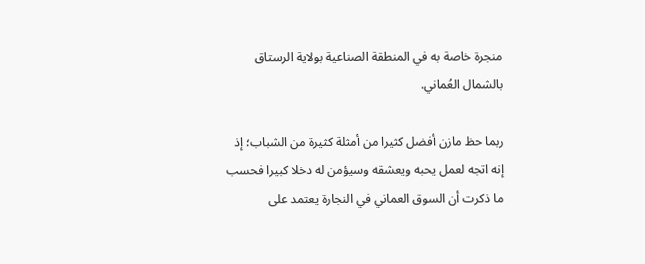منجرة خاصة به في المنطقة الصناعية بولاية الرستاق بالشمال العُماني.

ربما حظ مازن أفضل كثيرا من أمثلة كثيرة من الشباب؛ إذ إنه اتجه لعمل يحبه ويعشقه وسيؤمن له دخلا كبيرا فحسب ما ذكرت أن السوق العماني في النجارة يعتمد على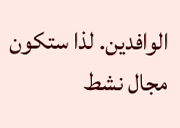الوافدين. لذا ستكون مجال نشط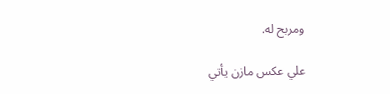ومربح له.

علي عكس مازن يأتي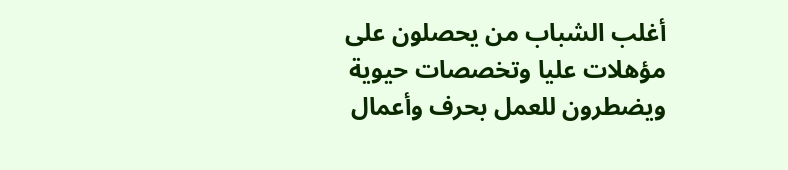أغلب الشباب من يحصلون على مؤهلات عليا وتخصصات حيوية ويضطرون للعمل بحرف وأعمال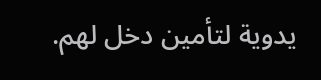يدوية لتأمين دخل لهم.